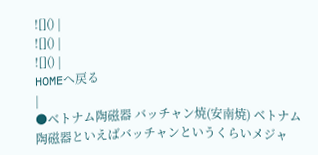![]() |
![]() |
![]() |
HOMEへ戻る
|
●ベトナム陶磁器 バッチャン焼(安南焼) ベトナム陶磁器といえばバッチャンというくらいメジャ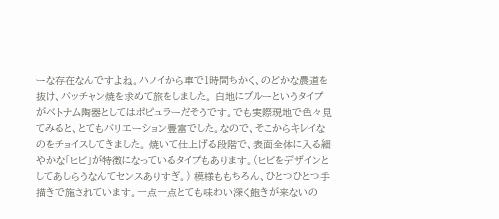ーな存在なんですよね。ハノイから車で1時間ちかく、のどかな農道を抜け、バッチャン焼を求めて旅をしました。 白地にブルーというタイプがベトナム陶器としてはポピュラーだそうです。でも実際現地で色々見てみると、とてもバリエーション豊富でした。なので、そこからキレイなのをチョイスしてきました。 焼いて仕上げる段階で、表面全体に入る細やかな「ヒビ」が特徴になっているタイプもあります。(ヒビをデザインとしてあしらうなんてセンスありすぎ。) 模様ももちろん、ひとつひとつ手描きで施されています。一点一点とても味わい深く飽きが来ないの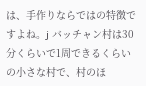は、手作りならではの特徴ですよね。j バッチャン村は30分くらいで1周できるくらいの小さな村で、村のほ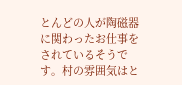とんどの人が陶磁器に関わったお仕事をされているそうです。村の雰囲気はと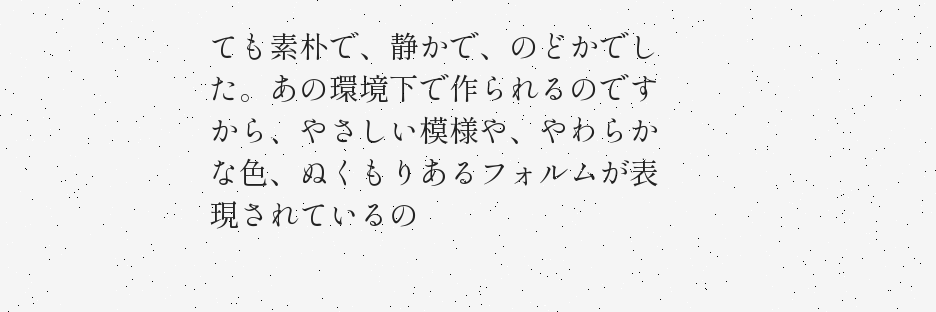ても素朴で、静かで、のどかでした。あの環境下で作られるのですから、やさしい模様や、やわらかな色、ぬくもりあるフォルムが表現されているの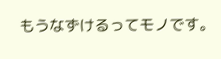もうなずけるってモノです。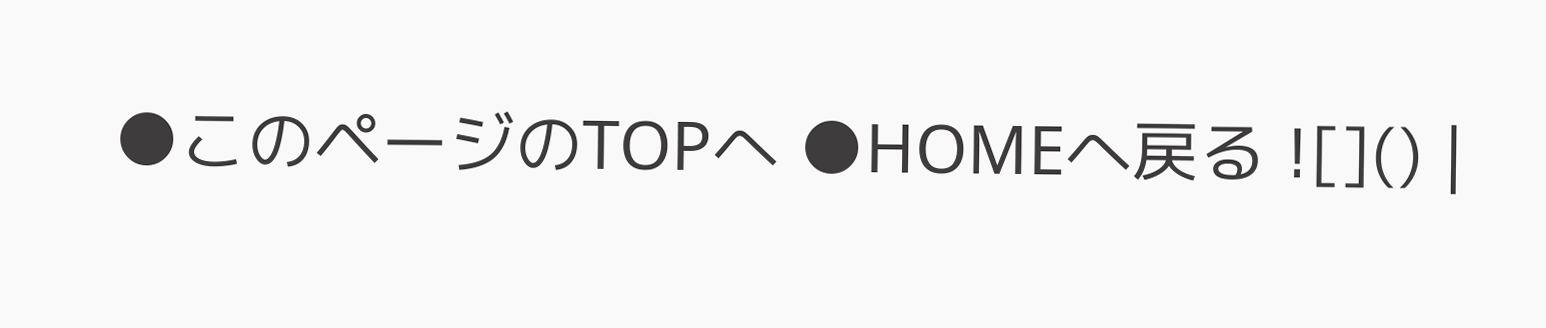●このページのTOPへ ●HOMEへ戻る ![]() |